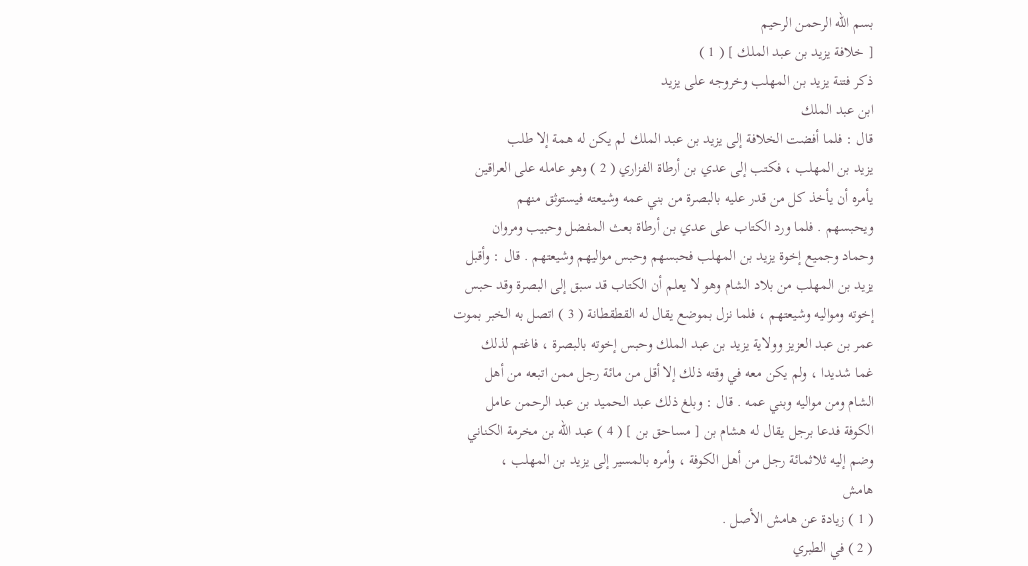بسم الله الرحمن الرحيم
[ خلافة يزيد بن عبد الملك ] ( 1 )
ذكر فتنة يزيد بن المهلب وخروجه على يزيد
ابن عبد الملك
قال : فلما أفضت الخلافة إلى يزيد بن عبد الملك لم يكن له همة إلا طلب
يزيد بن المهلب ، فكتب إلى عدي بن أرطاة الفزاري ( 2 ) وهو عامله على العراقين
يأمره أن يأخذ كل من قدر عليه بالبصرة من بني عمه وشيعته فيستوثق منهم
ويحبسهم . فلما ورد الكتاب على عدي بن أرطاة بعث المفضل وحبيب ومروان
وحماد وجميع إخوة يزيد بن المهلب فحبسهم وحبس مواليهم وشيعتهم . قال : وأقبل
يزيد بن المهلب من بلاد الشام وهو لا يعلم أن الكتاب قد سبق إلى البصرة وقد حبس
إخوته ومواليه وشيعتهم ، فلما نزل بموضع يقال له القطقطانة ( 3 ) اتصل به الخبر بموت
عمر بن عبد العزيز وولاية يزيد بن عبد الملك وحبس إخوته بالبصرة ، فاغتم لذلك
غما شديدا ، ولم يكن معه في وقته ذلك إلا أقل من مائة رجل ممن اتبعه من أهل
الشام ومن مواليه وبني عمه . قال : وبلغ ذلك عبد الحميد بن عبد الرحمن عامل
الكوفة فدعا برجل يقال له هشام بن [ مساحق بن ] ( 4 ) عبد الله بن مخرمة الكناني
وضم إليه ثلاثمائة رجل من أهل الكوفة ، وأمره بالمسير إلى يزيد بن المهلب ،
هامش
( 1 ) زيادة عن هامش الأصل .
( 2 ) في الطبري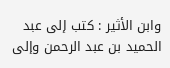وابن الأثير : كتب إلى عبد الحميد بن عبد الرحمن وإلى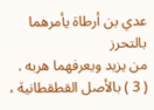عدي بن أرطاة يأمرهما بالتحرز
من يزيد ويعرفهما هربه .
( 3 ) بالأصل القطقطانية ،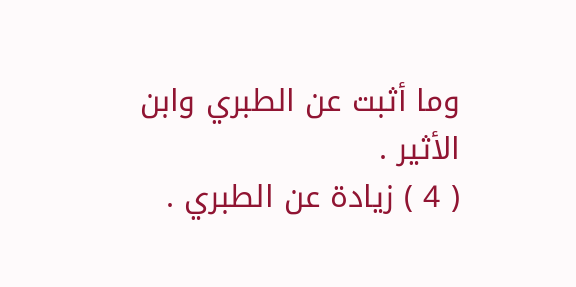وما أثبت عن الطبري وابن الأثير .
( 4 ) زيادة عن الطبري .